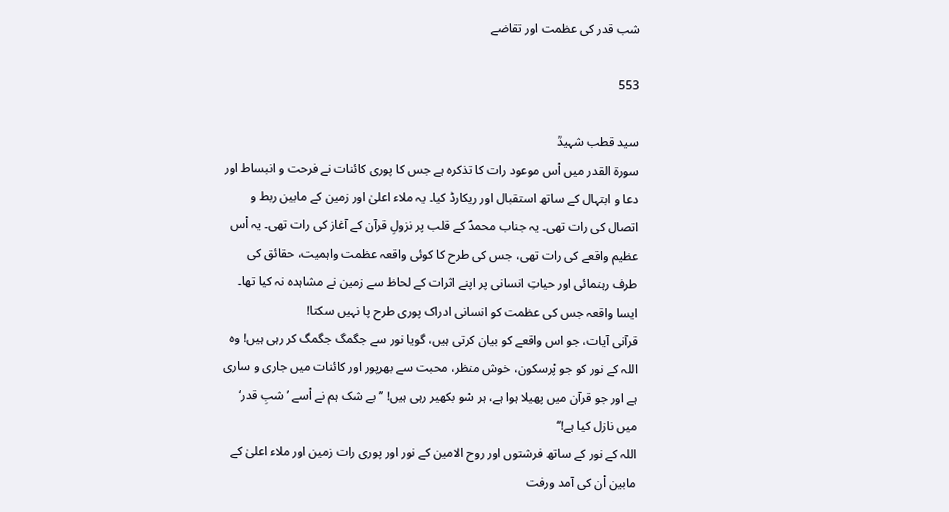شب قدر کی عظمت اور تقاضے

553

سید قطب شہیدؒ
سورۃ القدر میں اْس موعود رات کا تذکرہ ہے جس کا پوری کائنات نے فرحت و انبساط اور دعا و ابتہال کے ساتھ استقبال اور ریکارڈ کیا۔ یہ ملاء اعلیٰ اور زمین کے مابین ربط و اتصال کی رات تھی۔ یہ جناب محمدؐ کے قلب پر نزولِ قرآن کے آغاز کی رات تھی۔ یہ اْس عظیم واقعے کی رات تھی، جس کی طرح کا کوئی واقعہ عظمت واہمیت، حقائق کی طرف رہنمائی اور حیاتِ انسانی پر اپنے اثرات کے لحاظ سے زمین نے مشاہدہ نہ کیا تھا۔ ایسا واقعہ جس کی عظمت کو انسانی ادراک پوری طرح پا نہیں سکتا!
قرآنی آیات، جو اس واقعے کو بیان کرتی ہیں، گویا نور سے جگمگ جگمگ کر رہی ہیں! وہ اللہ کے نور کو جو پْرسکون، خوش منظر، محبت سے بھرپور اور کائنات میں جاری و ساری ہے اور جو قرآن میں پھیلا ہوا ہے، ہر سْو بکھیر رہی ہیں! ’’بے شک ہم نے اْسے ’شبِ قدر‘ میں نازل کیا ہے!‘‘
اللہ کے نور کے ساتھ فرشتوں اور روح الامین کے نور اور پوری رات زمین اور ملاء اعلیٰ کے مابین اْن کی آمد ورفت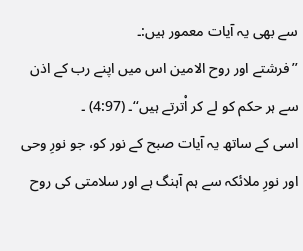سے بھی یہ آیات معمور ہیں:۔
’’فرشتے اور روح الامین اس میں اپنے رب کے اذن سے ہر حکم کو لے کر اْترتے ہیں‘‘۔ (4:97) ۔
اسی کے ساتھ یہ آیات صبح کے نور کو، جو نورِ وحی اور نورِ ملائکہ سے ہم آہنگ ہے اور سلامتی کی روح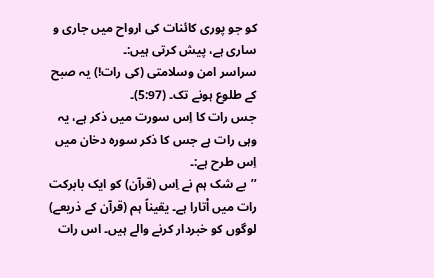کو جو پوری کائنات کی ارواح میں جاری و ساری ہے، پیش کرتی ہیں:۔
سراسر امن وسلامتی (کی رات!) یہ صبح کے طلوع ہونے تک۔ (5:97)۔
جس رات کا اِس سورت میں ذکر ہے، یہ وہی رات ہے جس کا ذکر سورہ دخان میں اِس طرح ہے:۔
’’بے شک ہم نے اِس (قرآن) کو ایک بابرکت رات میں اْتارا ہے۔ یقیناً ہم (قرآن کے ذریعے) لوگوں کو خبردار کرنے والے ہیں۔ اس رات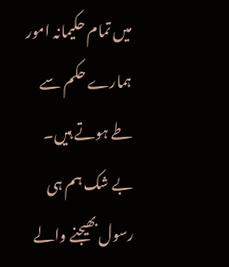میں تمام حکیمانہ امور ہمارے حکم سے طے ہوتے ہیں۔ بے شک ہم ہی رسول بھیجنے والے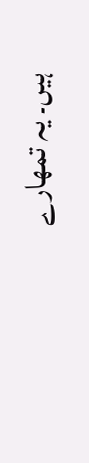ہیں۔ یہ تمھارے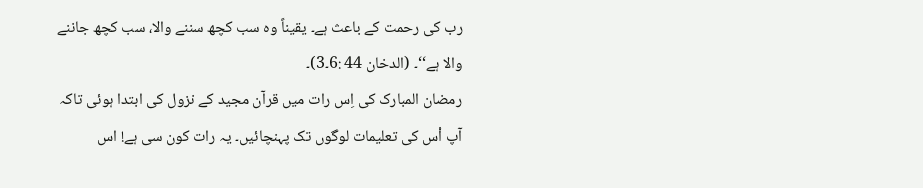رب کی رحمت کے باعث ہے۔ یقیناً وہ سب کچھ سننے والا، سب کچھ جاننے والا ہے‘‘۔ (الدخان 44 :6۔3)۔
رمضان المبارک کی اِس رات میں قرآن مجید کے نزول کی ابتدا ہوئی تاکہ آپ اْس کی تعلیمات لوگوں تک پہنچائیں۔ یہ رات کون سی ہے! اس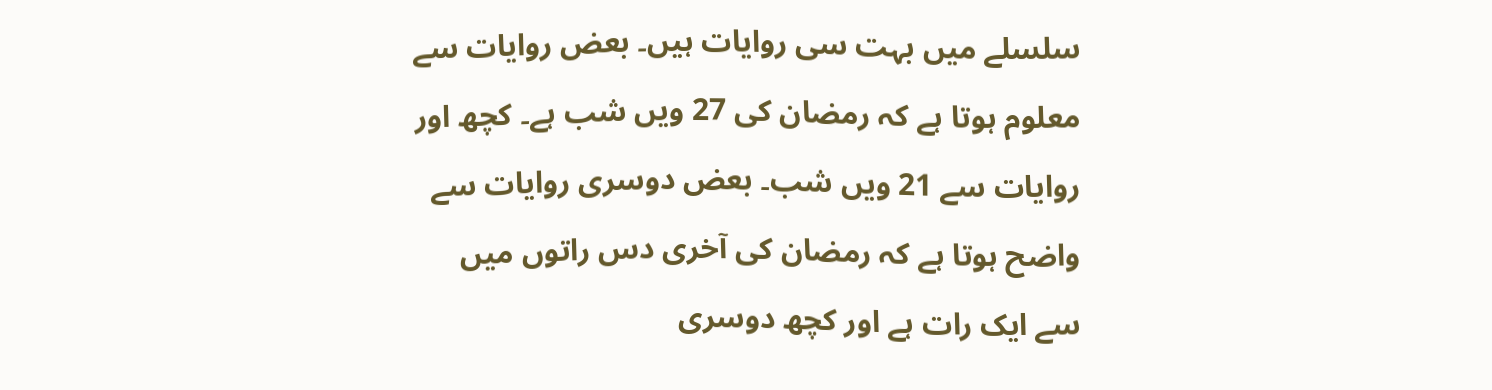سلسلے میں بہت سی روایات ہیں۔ بعض روایات سے معلوم ہوتا ہے کہ رمضان کی 27 ویں شب ہے۔ کچھ اور روایات سے 21 ویں شب۔ بعض دوسری روایات سے واضح ہوتا ہے کہ رمضان کی آخری دس راتوں میں سے ایک رات ہے اور کچھ دوسری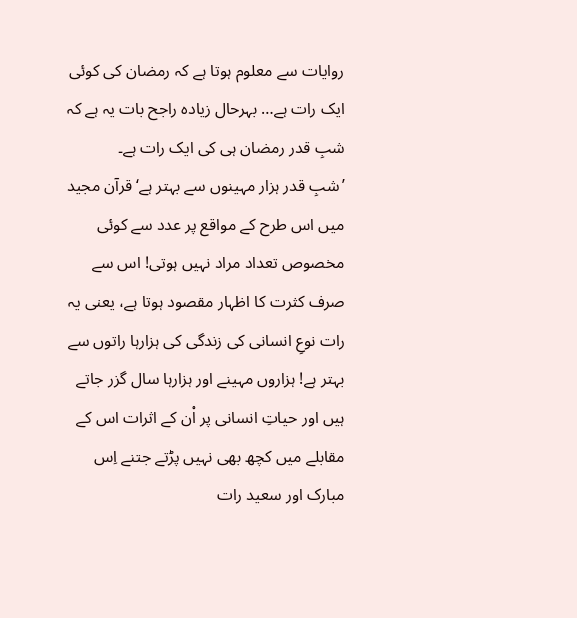روایات سے معلوم ہوتا ہے کہ رمضان کی کوئی ایک رات ہے… بہرحال زیادہ راجح بات یہ ہے کہ شبِ قدر رمضان ہی کی ایک رات ہے۔
’شبِ قدر ہزار مہینوں سے بہتر ہے‘ قرآن مجید میں اس طرح کے مواقع پر عدد سے کوئی مخصوص تعداد مراد نہیں ہوتی! اس سے صرف کثرت کا اظہار مقصود ہوتا ہے، یعنی یہ رات نوعِ انسانی کی زندگی کی ہزارہا راتوں سے بہتر ہے! ہزاروں مہینے اور ہزارہا سال گزر جاتے ہیں اور حیاتِ انسانی پر اْن کے اثرات اس کے مقابلے میں کچھ بھی نہیں پڑتے جتنے اِس مبارک اور سعید رات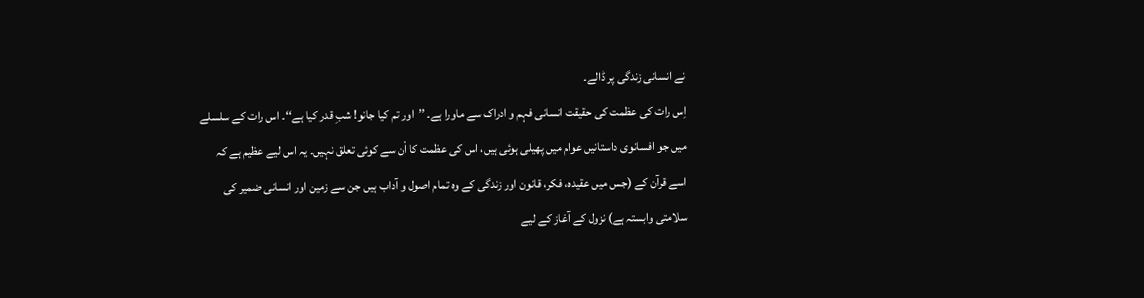نے انسانی زندگی پر ڈالے۔
اِس رات کی عظمت کی حقیقت انسانی فہم و ادراک سے ماورا ہے۔ ’’اور تم کیا جانو! شبِ قدر کیا ہے‘‘۔ اس رات کے سلسلے میں جو افسانوی داستانیں عوام میں پھیلی ہوئی ہیں، اس کی عظمت کا اْن سے کوئی تعلق نہیں۔ یہ اس لیے عظیم ہے کہ اسے قرآن کے (جس میں عقیدہ، فکر، قانون اور زندگی کے وہ تمام اصول و آداب ہیں جن سے زمین اور انسانی ضمیر کی سلامتی وابستہ ہے) نزول کے آغاز کے لیے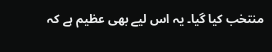منتخب کیا گیا۔ یہ اس لیے بھی عظیم ہے کہ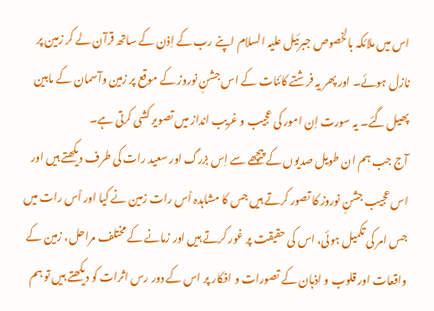اس میں ملائکہ بالخصوص جبرئیل علیہ السلام اپنے رب کے اِذن کے ساتھ قرآن لے کر زمین پر نازل ہوئے۔ اور پھر یہ فرشتے کائنات کے اس جشنِ نوروز کے موقع پر زمین وآسمان کے مابین پھیل گئے۔ یہ سورت اِن امور کی عجیب و غریب انداز میں تصویر کشی کرتی ہے۔
آج جب ہم ان طویل صدیوں کے پیچھے سے اِس بزرگ اور سعید رات کی طرف دیکھتے ہیں اور اس عجیب جشنِ نوروز کا تصور کرتے ہیں جس کا مشاہدہ اْس رات زمین نے کیا اور اْس رات میں جس امر کی تکمیل ہوئی، اس کی حقیقت پر غور کرتے ہیں اور زمانے کے مختلف مراحل، زمین کے واقعات اور قلوب و اذہان کے تصورات و افکار پر اس کے دور رس اثرات کو دیکھتے ہیں تو ہم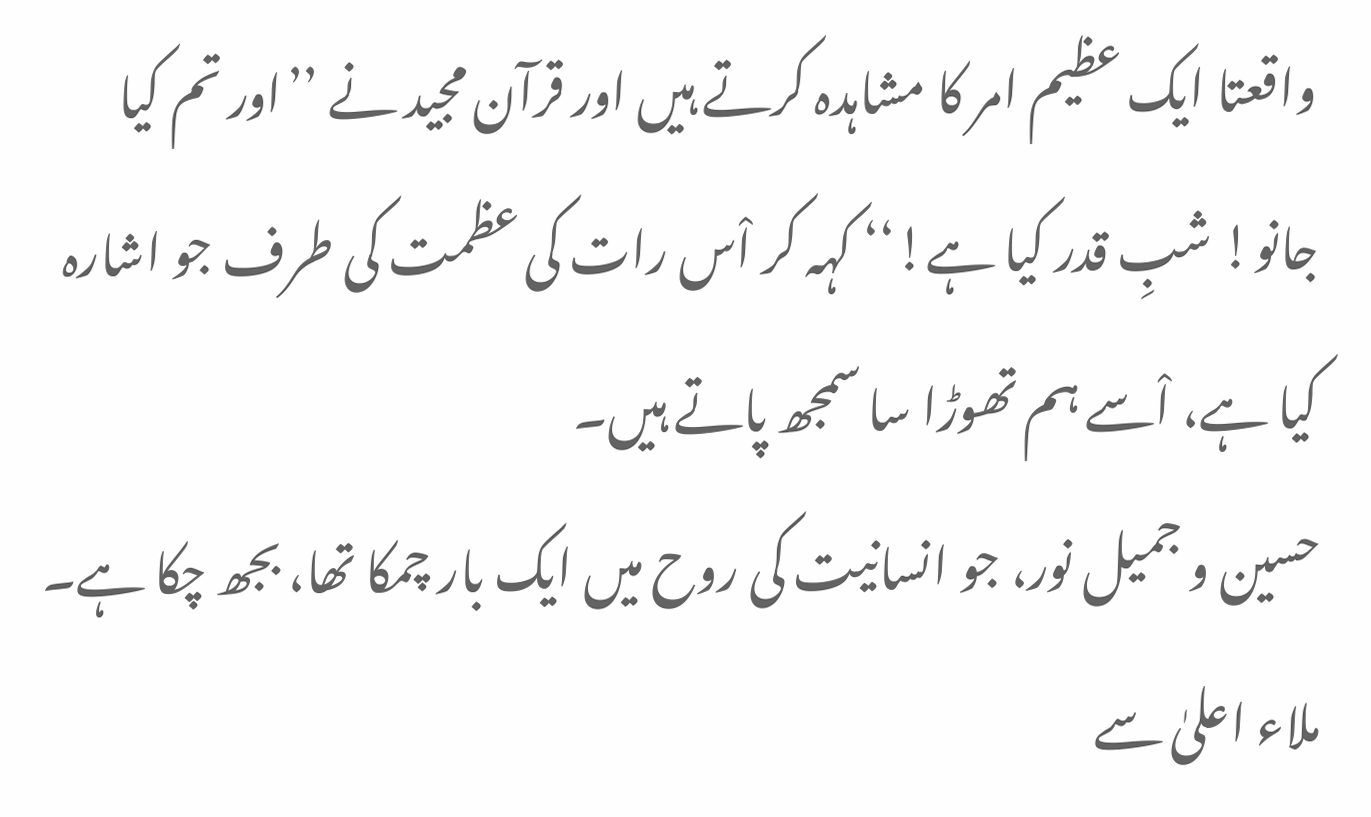واقعتا ایک عظیم امر کا مشاہدہ کرتے ہیں اور قرآن مجید نے ’’اور تم کیا جانو! شبِ قدر کیا ہے!‘‘ کہہ کر اْس رات کی عظمت کی طرف جو اشارہ کیا ہے، اْسے ہم تھوڑا سا سمجھ پاتے ہیں۔
حسین و جمیل نور، جو انسانیت کی روح میں ایک بار چمکا تھا، بجھ چکا ہے۔ ملاء اعلیٰ سے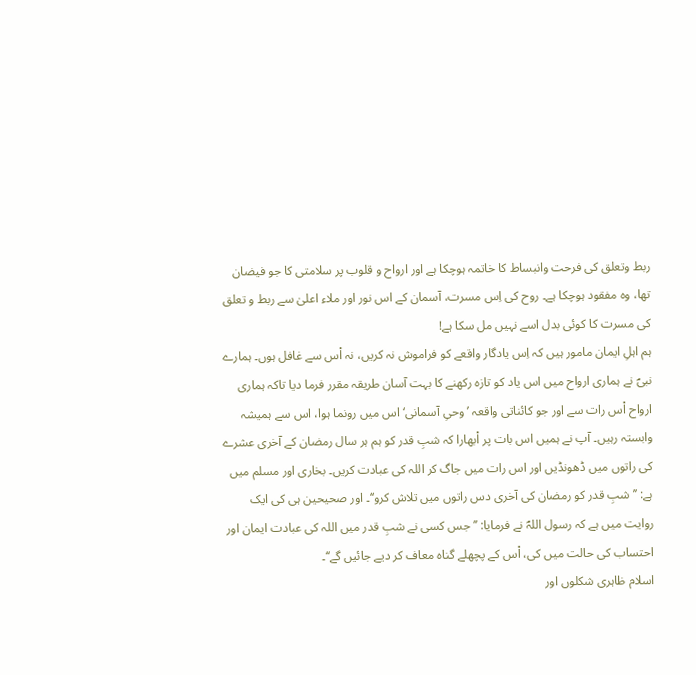ربط وتعلق کی فرحت وانبساط کا خاتمہ ہوچکا ہے اور ارواح و قلوب پر سلامتی کا جو فیضان تھا، وہ مفقود ہوچکا ہے۔ روح کی اِس مسرت، آسمان کے اس نور اور ملاء اعلیٰ سے ربط و تعلق کی مسرت کا کوئی بدل اسے نہیں مل سکا ہے!
ہم اہلِ ایمان مامور ہیں کہ اِس یادگار واقعے کو فراموش نہ کریں، نہ اْس سے غافل ہوں۔ ہمارے نبیؐ نے ہماری ارواح میں اس یاد کو تازہ رکھنے کا بہت آسان طریقہ مقرر فرما دیا تاکہ ہماری ارواح اْس رات سے اور جو کائناتی واقعہ ’ وحیِ آسمانی‘ اس میں رونما ہوا، اس سے ہمیشہ وابستہ رہیں۔ آپ نے ہمیں اس بات پر اْبھارا کہ شبِ قدر کو ہم ہر سال رمضان کے آخری عشرے کی راتوں میں ڈھونڈیں اور اس رات میں جاگ کر اللہ کی عبادت کریں۔ بخاری اور مسلم میں ہے: ’’شبِ قدر کو رمضان کی آخری دس راتوں میں تلاش کرو‘‘۔ اور صحیحین ہی کی ایک روایت میں ہے کہ رسول اللہؐ نے فرمایا: ’’جس کسی نے شبِ قدر میں اللہ کی عبادت ایمان اور احتساب کی حالت میں کی، اْس کے پچھلے گناہ معاف کر دیے جائیں گے‘‘۔
اسلام ظاہری شکلوں اور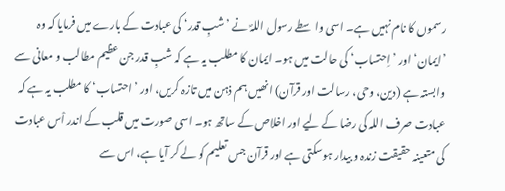رسموں کا نام نہیں ہے۔ اسی واسطے رسول اللہؐ نے ’شبِ قدر‘ کی عبادت کے بارے میں فرمایا کہ وہ ’ایمان‘ اور ’اِحتساب‘ کی حالت میں ہو۔ ایمان کا مطلب یہ ہے کہ شبِ قدر جن عظیم مطالب و معانی سے وابستہ ہے (دین، وحی، رسالت اور قرآن) انھیں ہم ذہن میں تازہ کریں، اور ’احتساب‘ کا مطلب یہ ہے کہ عبادت صرف اللہ کی رضا کے لیے اور اخلاص کے ساتھ ہو۔ اسی صورت میں قلب کے اندر اْس عبادت کی متعینہ حقیقت زندہ و بیدار ہوسکتی ہے اور قرآن جس تعلیم کو لے کر آیا ہے، اس سے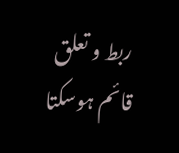ربط و تعلق قائم ہوسکتا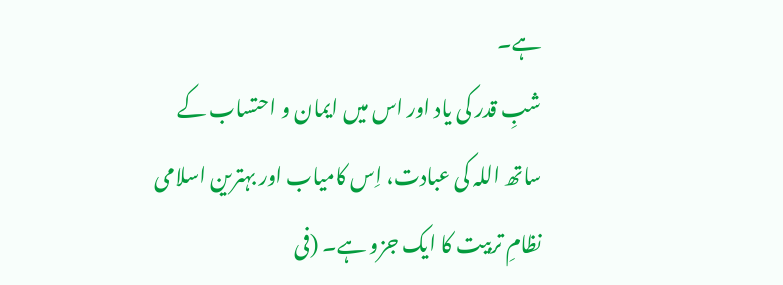ہے۔
شبِ قدر کی یاد اور اس میں ایمان و احتساب کے ساتھ اللہ کی عبادت، اِس کامیاب اور بہترین اسلامی نظامِ تربیت کا ایک جزو ہے۔ (فی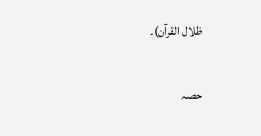ظلال القرآن)۔

حصہ